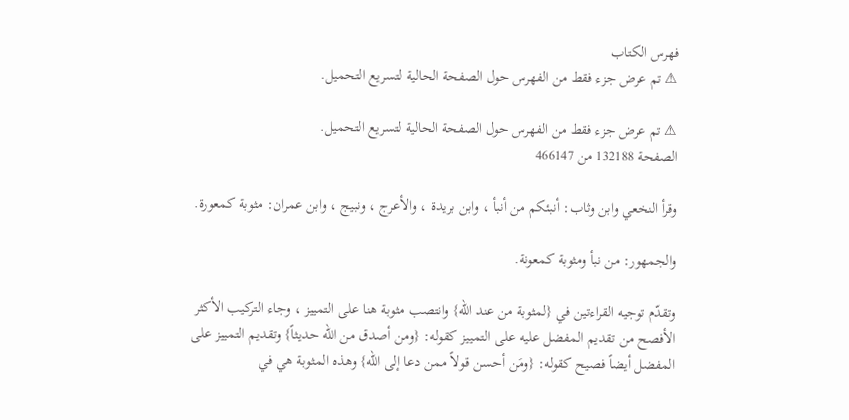فهرس الكتاب
⚠ تم عرض جزء فقط من الفهرس حول الصفحة الحالية لتسريع التحميل.

⚠ تم عرض جزء فقط من الفهرس حول الصفحة الحالية لتسريع التحميل.
الصفحة 132188 من 466147

وقرأ النخعي وابن وثاب: أنبئكم من أنبأ ، وابن بريدة ، والأعرج ، ونبيج ، وابن عمران: مثوبة كمعورة.

والجمهور: من نبأ ومثوبة كمعونة.

وتقدّم توجيه القراءتين في {لمثوبة من عند الله} وانتصب مثوبة هنا على التمييز ، وجاء التركيب الأكثر الأفصح من تقديم المفضل عليه على التمييز كقوله: {ومن أصدق من الله حديثاً} وتقديم التمييز على المفضل أيضاً فصيح كقوله: {ومَن أحسن قولاً ممن دعا إلى الله} وهذه المثوبة هي في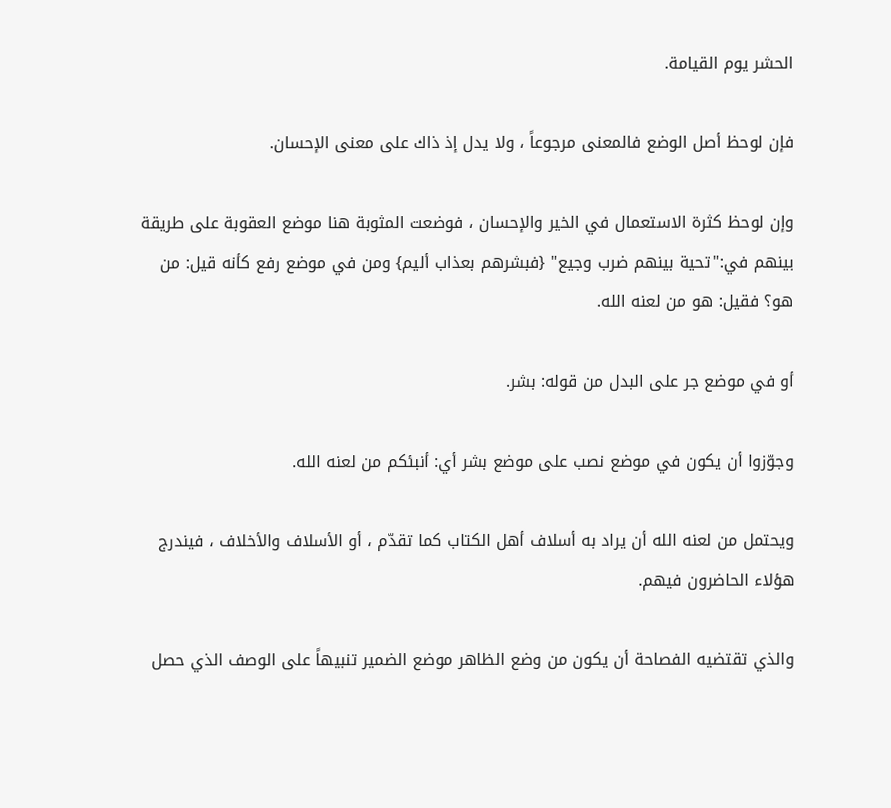الحشر يوم القيامة.

فإن لوحظ أصل الوضع فالمعنى مرجوعاً ، ولا يدل إذ ذاك على معنى الإحسان.

وإن لوحظ كثرة الاستعمال في الخير والإحسان ، فوضعت المثوبة هنا موضع العقوبة على طريقة بينهم في:"تحية بينهم ضرب وجيع" {فبشرهم بعذاب أليم} ومن في موضع رفع كأنه قيل: من هو؟ فقيل: هو من لعنه الله.

أو في موضع جر على البدل من قوله: بشر.

وجوّزوا أن يكون في موضع نصب على موضع بشر أي: أنبئكم من لعنه الله.

ويحتمل من لعنه الله أن يراد به أسلاف أهل الكتاب كما تقدّم ، أو الأسلاف والأخلاف ، فيندرج هؤلاء الحاضرون فيهم.

والذي تقتضيه الفصاحة أن يكون من وضع الظاهر موضع الضمير تنبيهاً على الوصف الذي حصل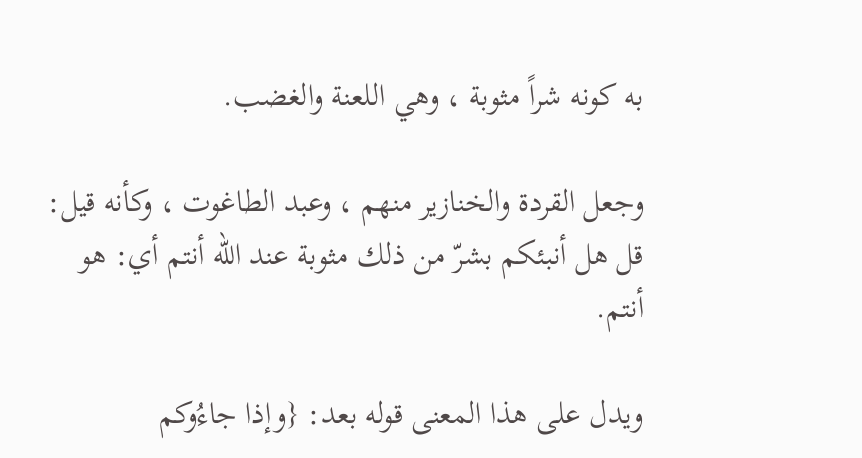به كونه شراً مثوبة ، وهي اللعنة والغضب.

وجعل القردة والخنازير منهم ، وعبد الطاغوت ، وكأنه قيل: قل هل أنبئكم بشرّ من ذلك مثوبة عند الله أنتم أي: هو أنتم.

ويدل على هذا المعنى قوله بعد: {وإذا جاءُوكم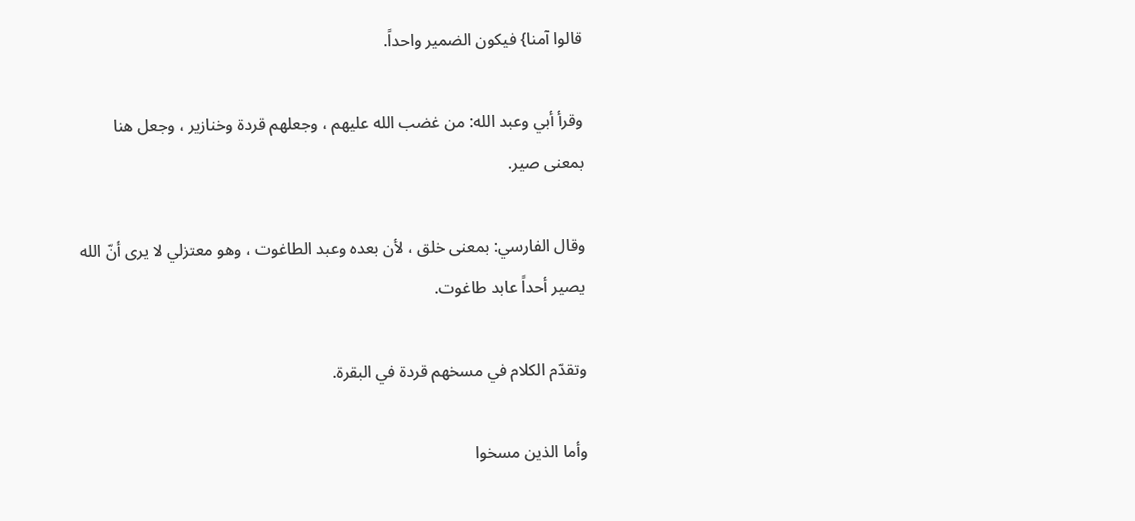قالوا آمنا} فيكون الضمير واحداً.

وقرأ أبي وعبد الله: من غضب الله عليهم ، وجعلهم قردة وخنازير ، وجعل هنا بمعنى صير.

وقال الفارسي: بمعنى خلق ، لأن بعده وعبد الطاغوت ، وهو معتزلي لا يرى أنّ الله يصير أحداً عابد طاغوت.

وتقدّم الكلام في مسخهم قردة في البقرة.

وأما الذين مسخوا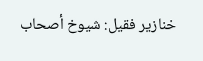خنازير فقيل: شيوخ أصحاب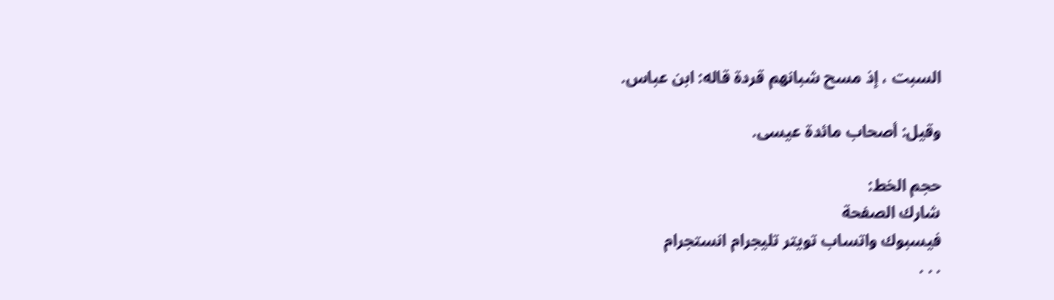السبت ، إذ مسح شبانهم قردة قاله: ابن عباس.

وقيل: أصحاب مائدة عيسى.

حجم الخط:
شارك الصفحة
فيسبوك واتساب تويتر تليجرام انستجرام
. . .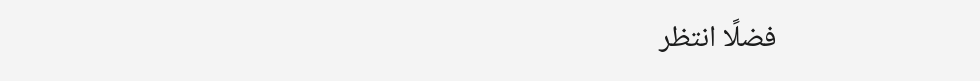فضلًا انتظر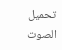تحميل الصوت